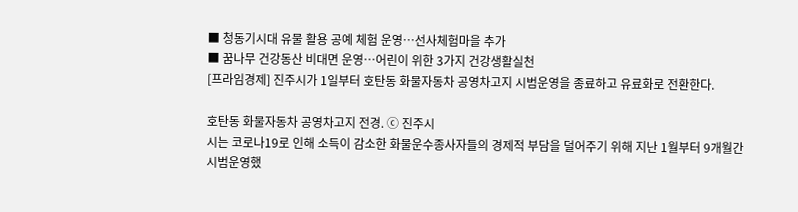■ 청동기시대 유물 활용 공예 체험 운영…선사체험마을 추가
■ 꿈나무 건강동산 비대면 운영…어린이 위한 3가지 건강생활실천
[프라임경제] 진주시가 1일부터 호탄동 화물자동차 공영차고지 시범운영을 종료하고 유료화로 전환한다.

호탄동 화물자동차 공영차고지 전경. ⓒ 진주시
시는 코로나19로 인해 소득이 감소한 화물운수종사자들의 경제적 부담을 덜어주기 위해 지난 1월부터 9개월간 시범운영했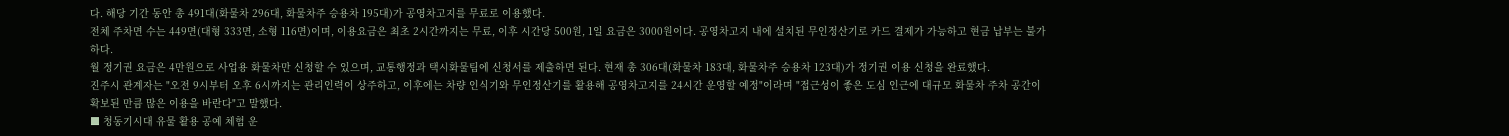다. 해당 기간 동안 총 491대(화물차 296대, 화물차주 승용차 195대)가 공영차고지를 무료로 이용했다.
전체 주차면 수는 449면(대형 333면, 소형 116면)이며, 이용요금은 최초 2시간까지는 무료, 이후 시간당 500원, 1일 요금은 3000원이다. 공영차고지 내에 설치된 무인정산기로 카드 결제가 가능하고 현금 납부는 불가하다.
월 정기권 요금은 4만원으로 사업용 화물차만 신청할 수 있으며, 교통행정과 택시화물팀에 신청서를 제출하면 된다. 현재 총 306대(화물차 183대, 화물차주 승용차 123대)가 정기권 이용 신청을 완료했다.
진주시 관계자는 "오전 9시부터 오후 6시까지는 관리인력이 상주하고, 이후에는 차량 인식기와 무인정산기를 활용해 공영차고지를 24시간 운영할 예정"이라며 "접근성이 좋은 도심 인근에 대규모 화물차 주차 공간이 확보된 만큼 많은 이용을 바란다"고 말했다.
■ 청동기시대 유물 활용 공예 체험 운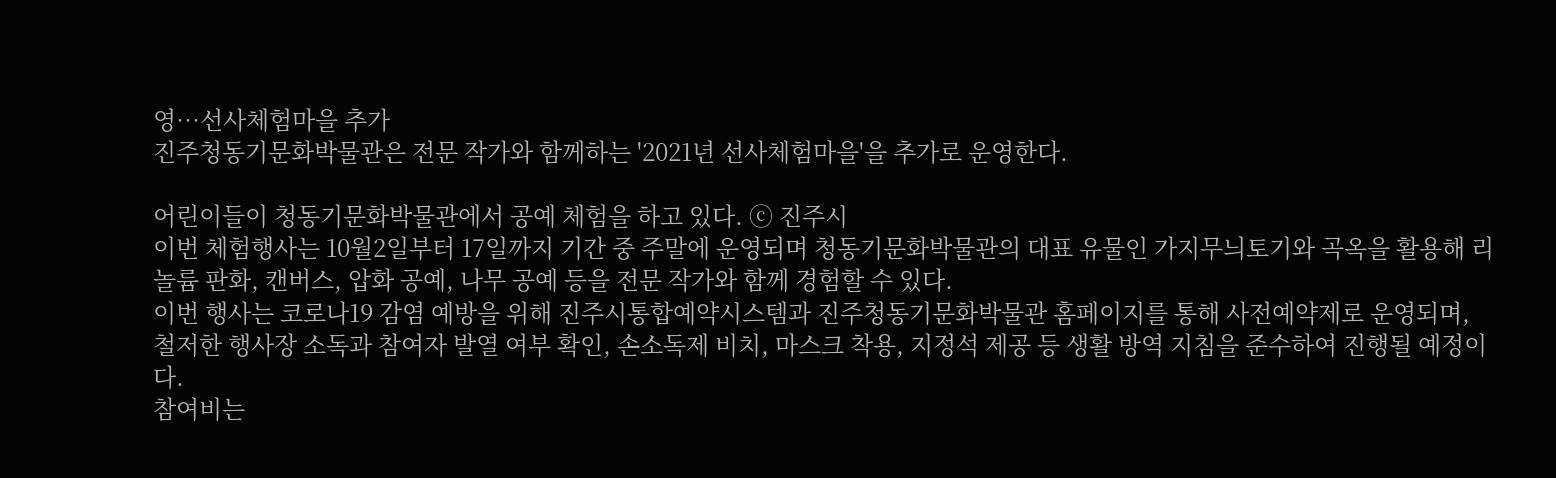영…선사체험마을 추가
진주청동기문화박물관은 전문 작가와 함께하는 '2021년 선사체험마을'을 추가로 운영한다.

어린이들이 청동기문화박물관에서 공예 체험을 하고 있다. ⓒ 진주시
이번 체험행사는 10월2일부터 17일까지 기간 중 주말에 운영되며 청동기문화박물관의 대표 유물인 가지무늬토기와 곡옥을 활용해 리놀륨 판화, 캔버스, 압화 공예, 나무 공예 등을 전문 작가와 함께 경험할 수 있다.
이번 행사는 코로나19 감염 예방을 위해 진주시통합예약시스템과 진주청동기문화박물관 홈페이지를 통해 사전예약제로 운영되며, 철저한 행사장 소독과 참여자 발열 여부 확인, 손소독제 비치, 마스크 착용, 지정석 제공 등 생활 방역 지침을 준수하여 진행될 예정이다.
참여비는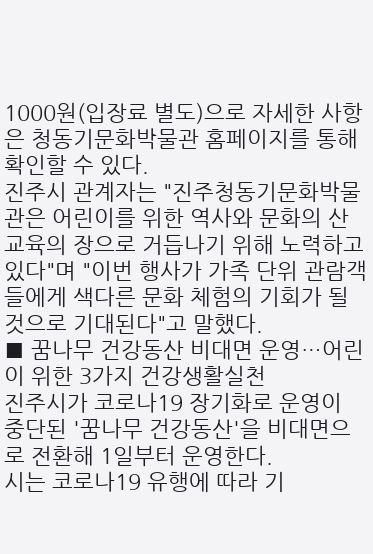1000원(입장료 별도)으로 자세한 사항은 청동기문화박물관 홈페이지를 통해 확인할 수 있다.
진주시 관계자는 "진주청동기문화박물관은 어린이를 위한 역사와 문화의 산 교육의 장으로 거듭나기 위해 노력하고 있다"며 "이번 행사가 가족 단위 관람객들에게 색다른 문화 체험의 기회가 될 것으로 기대된다"고 말했다.
■ 꿈나무 건강동산 비대면 운영…어린이 위한 3가지 건강생활실천
진주시가 코로나19 장기화로 운영이 중단된 '꿈나무 건강동산'을 비대면으로 전환해 1일부터 운영한다.
시는 코로나19 유행에 따라 기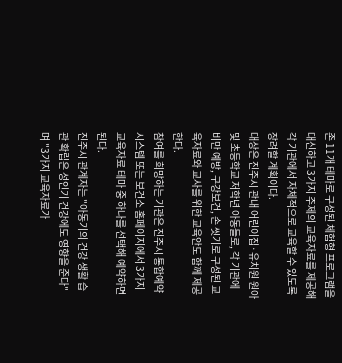존 11개 테마로 구성된 체험형 프로그램을 대신하고 3가지 주제의 교육자료를 제공해 각 기관에서 자체적으로 교육할 수 있도록 장려할 계획이다.
대상은 진주시 관내 어린이집·유치원 원아 및 초등학교 저학년 아동들로, 각 기관에 비만 예방, 구강보건, 손 씻기로 구성된 교육자료와 교사를 위한 교육안도 함께 제공한다.
참여를 희망하는 기관은 진주시 통합예약시스템 또는 보건소 홈페이지에서 3가지 교육자료 테마 중 하나를 선택해 예약하면 된다.
진주시 관계자는 "아동기의 건강 생활 습관 확립은 성인기 건강에도 영향을 준다"며 "3가지 교육자료가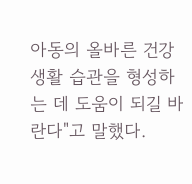아동의 올바른 건강 생활 습관을 형성하는 데 도움이 되길 바란다"고 말했다.